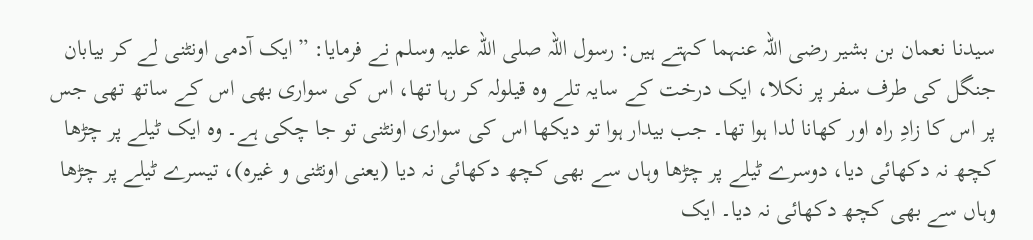سیدنا نعمان بن بشیر رضی اللہ عنہما کہتے ہیں: رسول اللہ صلی اللہ علیہ وسلم نے فرمایا: ”ایک آدمی اونٹنی لے کر بیابان جنگل کی طرف سفر پر نکلا، ایک درخت کے سایہ تلے وہ قیلولہ کر رہا تھا، اس کی سواری بھی اس کے ساتھ تھی جس پر اس کا زادِ راہ اور کھانا لدا ہوا تھا۔ جب بیدار ہوا تو دیکھا اس کی سواری اونٹنی تو جا چکی ہے۔ وہ ایک ٹیلے پر چڑھا کچھ نہ دکھائی دیا، دوسرے ٹیلے پر چڑھا وہاں سے بھی کچھ دکھائی نہ دیا (یعنی اونٹنی و غیره)، تیسرے ٹیلے پر چڑھا وہاں سے بھی کچھ دکھائی نہ دیا۔ ایک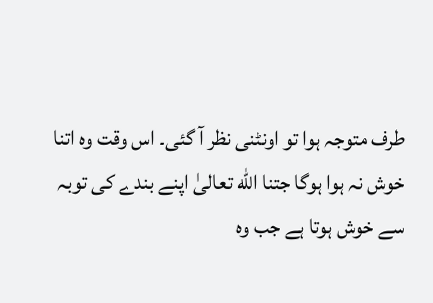طرف متوجہ ہوا تو اونٹنی نظر آ گئی۔ اس وقت وہ اتنا خوش نہ ہوا ہوگا جتنا الله تعالیٰ اپنے بندے کی توبہ سے خوش ہوتا ہے جب وہ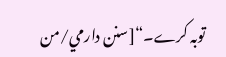توبہ کرے۔“[سنن دارمي/من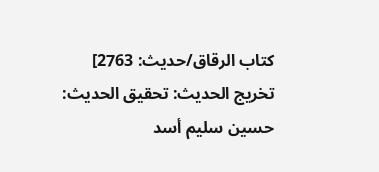كتاب الرقاق/حدیث: 2763]
تخریج الحدیث: تحقيق الحديث: حسين سليم أسد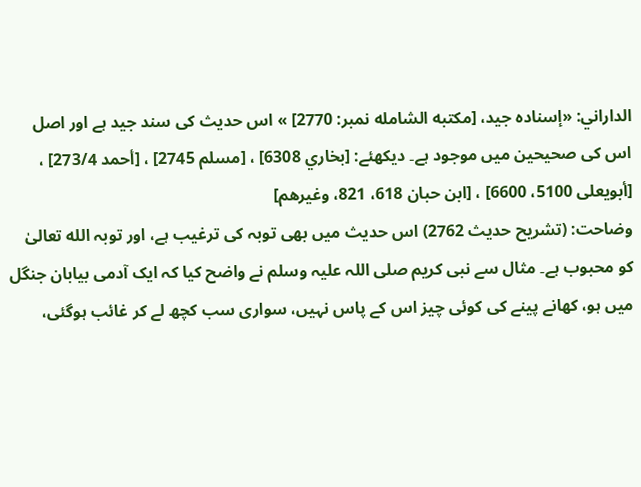الداراني: «إسناده جيد، [مكتبه الشامله نمبر: 2770] » اس حدیث کی سند جید ہے اور اصل اس کی صحیحین میں موجود ہے۔ دیکھئے: [بخاري 6308] ، [مسلم 2745] ، [أحمد 273/4] ، [أبويعلی 5100، 6600] ، [ابن حبان 618، 821، وغيرهم]
وضاحت: (تشریح حدیث 2762) اس حدیث میں بھی توبہ کی ترغیب ہے، اور توبہ الله تعالیٰ کو محبوب ہے۔ مثال سے نبی کریم صلی اللہ علیہ وسلم نے واضح کیا کہ ایک آدمی بیابان جنگل میں ہو، کھانے پینے کی کوئی چیز اس کے پاس نہیں، سواری سب کچھ لے کر غائب ہوگئی،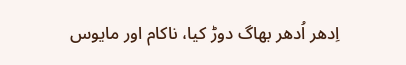اِدھر اُدھر بھاگ دوڑ کیا، ناکام اور مایوس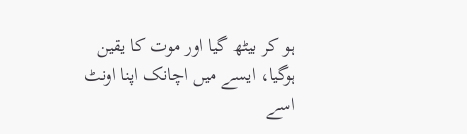ہو کر بیٹھ گیا اور موت کا یقین ہوگیا، ایسے میں اچانک اپنا اونٹ اسے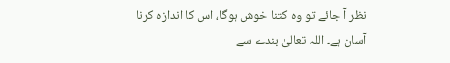نظر آ جائے تو وہ کتنا خوش ہوگا، اس کا اندازہ کرنا آسان ہے۔ اللہ تعالیٰ بندے سے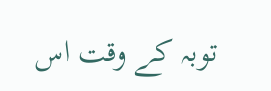توبہ کے وقت اس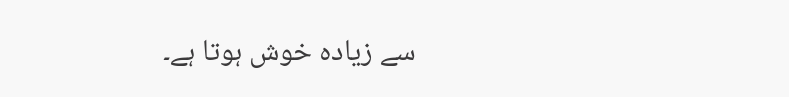سے زیادہ خوش ہوتا ہے۔